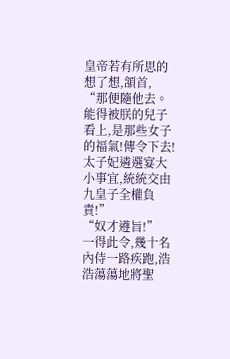皇帝若有所思的想了想,頷首,
“那便隨他去。能得被朕的兒子看上,是那些女子的福氣!傳令下去!太子妃遴選宴大小事宜,統統交由九皇子全權負責!”
“奴才遵旨!”
一得此令,幾十名內侍一路疾跑,浩浩蕩蕩地將聖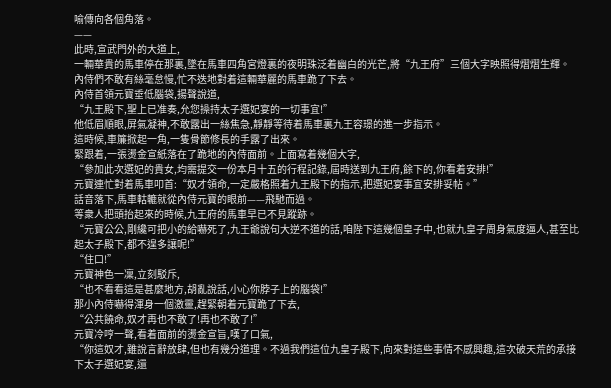喻傳向各個角落。
——
此時,宣武門外的大道上,
一輛華貴的馬車停在那裏,墜在馬車四角宮燈裏的夜明珠泛着幽白的光芒,將“九王府”三個大字映照得熠熠生輝。
內侍們不敢有絲毫怠慢,忙不迭地對着這輛華麗的馬車跪了下去。
內侍首領元寶垂低腦袋,揚聲說道,
“九王殿下,聖上已准奏,允您操持太子選妃宴的一切事宜!”
他低眉順眼,屏氣凝神,不敢露出一絲焦急,靜靜等待着馬車裏九王容璟的進一步指示。
這時候,車簾掀起一角,一隻骨節修長的手露了出來。
緊跟着,一張燙金宣紙落在了跪地的內侍面前。上面寫着幾個大字,
“參加此次選妃的貴女,均需提交一份本月十五的行程記錄,屆時送到九王府,餘下的,你看着安排!”
元寶連忙對着馬車叩首:“奴才領命,一定嚴格照着九王殿下的指示,把選妃宴事宜安排妥帖。”
話音落下,馬車軲轆就從內侍元寶的眼前——飛馳而過。
等衆人把頭抬起來的時候,九王府的馬車早已不見蹤跡。
“元寶公公,剛纔可把小的給嚇死了,九王爺說句大逆不道的話,咱陛下這幾個皇子中,也就九皇子周身氣度逼人,甚至比起太子殿下,都不遑多讓呢!”
“住口!”
元寶神色一凜,立刻駁斥,
“也不看看這是甚麼地方,胡亂說話,小心你脖子上的腦袋!”
那小內侍嚇得渾身一個激靈,趕緊朝着元寶跪了下去,
“公共饒命,奴才再也不敢了!再也不敢了!”
元寶冷哼一聲,看着面前的燙金宣旨,嘆了口氣,
“你這奴才,雖說言辭放肆,但也有幾分道理。不過我們這位九皇子殿下,向來對這些事情不感興趣,這次破天荒的承接下太子選妃宴,還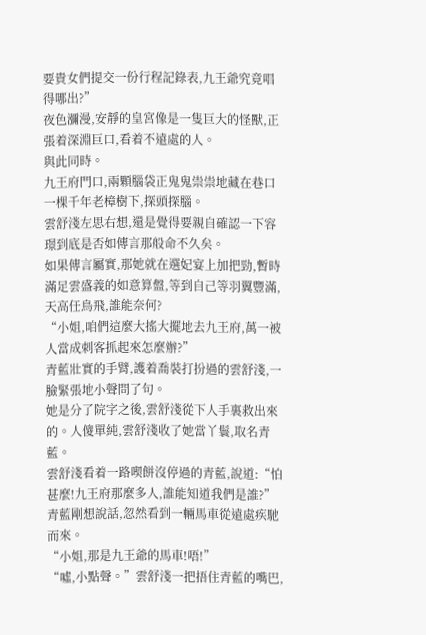要貴女們提交一份行程記錄表,九王爺究竟唱得哪出?”
夜色瀰漫,安靜的皇宮像是一隻巨大的怪獸,正張着深淵巨口,看着不遠處的人。
與此同時。
九王府門口,兩顆腦袋正鬼鬼祟祟地藏在巷口一棵千年老樟樹下,探頭探腦。
雲舒淺左思右想,還是覺得要親自確認一下容璟到底是否如傳言那般命不久矣。
如果傳言屬實,那她就在選妃宴上加把勁,暫時滿足雲盛義的如意算盤,等到自己等羽翼豐滿,天高任鳥飛,誰能奈何?
“小姐,咱們這麼大搖大擺地去九王府,萬一被人當成刺客抓起來怎麼辦?”
青藍壯實的手臂,護着喬裝打扮過的雲舒淺,一臉緊張地小聲問了句。
她是分了院字之後,雲舒淺從下人手裏救出來的。人傻單純,雲舒淺收了她當丫鬟,取名青藍。
雲舒淺看着一路喫餅沒停過的青藍,說道:“怕甚麼!九王府那麼多人,誰能知道我們是誰?”
青藍剛想說話,忽然看到一輛馬車從遠處疾馳而來。
“小姐,那是九王爺的馬車!唔!”
“噓,小點聲。”雲舒淺一把捂住青藍的嘴巴,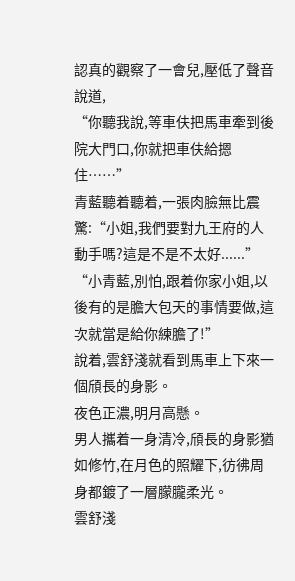認真的觀察了一會兒,壓低了聲音說道,
“你聽我說,等車伕把馬車牽到後院大門口,你就把車伕給摁住……”
青藍聽着聽着,一張肉臉無比震驚:“小姐,我們要對九王府的人動手嗎?這是不是不太好......”
“小青藍,別怕,跟着你家小姐,以後有的是膽大包天的事情要做,這次就當是給你練膽了!”
說着,雲舒淺就看到馬車上下來一個頎長的身影。
夜色正濃,明月高懸。
男人攜着一身清冷,頎長的身影猶如修竹,在月色的照耀下,彷彿周身都鍍了一層朦朧柔光。
雲舒淺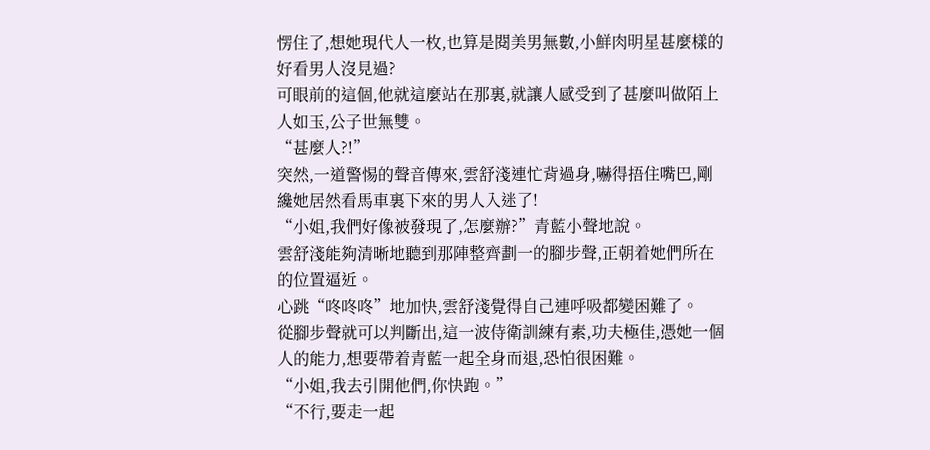愣住了,想她現代人一枚,也算是閱美男無數,小鮮肉明星甚麼樣的好看男人沒見過?
可眼前的這個,他就這麼站在那裏,就讓人感受到了甚麼叫做陌上人如玉,公子世無雙。
“甚麼人?!”
突然,一道警惕的聲音傳來,雲舒淺連忙背過身,嚇得捂住嘴巴,剛纔她居然看馬車裏下來的男人入迷了!
“小姐,我們好像被發現了,怎麼辦?”青藍小聲地說。
雲舒淺能夠清晰地聽到那陣整齊劃一的腳步聲,正朝着她們所在的位置逼近。
心跳“咚咚咚”地加快,雲舒淺覺得自己連呼吸都變困難了。
從腳步聲就可以判斷出,這一波侍衛訓練有素,功夫極佳,憑她一個人的能力,想要帶着青藍一起全身而退,恐怕很困難。
“小姐,我去引開他們,你快跑。”
“不行,要走一起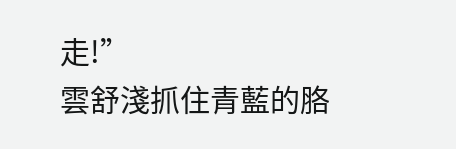走!”
雲舒淺抓住青藍的胳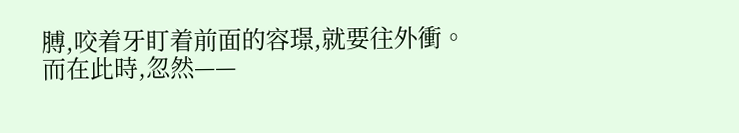膊,咬着牙盯着前面的容璟,就要往外衝。
而在此時,忽然——